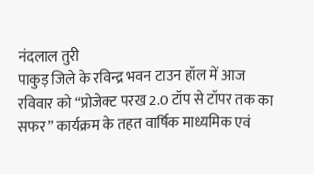नंदलाल तुरी
पाकुड़ जिले के रविन्द्र भवन टाउन हॉल में आज रविवार को “प्रोजेक्ट परख 2.0 टॉप से टॉपर तक का सफर” कार्यक्रम के तहत वार्षिक माध्यमिक एवं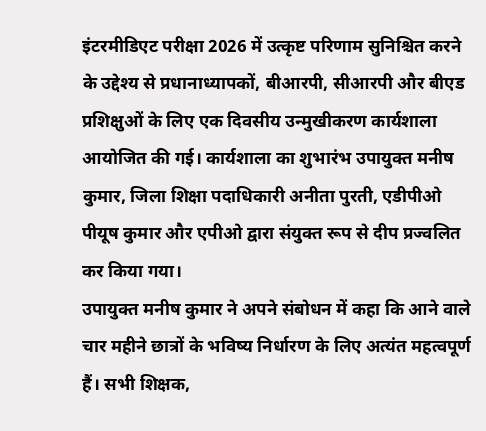इंटरमीडिएट परीक्षा 2026 में उत्कृष्ट परिणाम सुनिश्चित करने के उद्देश्य से प्रधानाध्यापकों, बीआरपी, सीआरपी और बीएड प्रशिक्षुओं के लिए एक दिवसीय उन्मुखीकरण कार्यशाला आयोजित की गई। कार्यशाला का शुभारंभ उपायुक्त मनीष कुमार, जिला शिक्षा पदाधिकारी अनीता पुरती, एडीपीओ पीयूष कुमार और एपीओ द्वारा संयुक्त रूप से दीप प्रज्वलित कर किया गया।
उपायुक्त मनीष कुमार ने अपने संबोधन में कहा कि आने वाले चार महीने छात्रों के भविष्य निर्धारण के लिए अत्यंत महत्वपूर्ण हैं। सभी शिक्षक,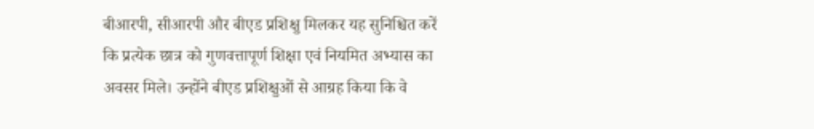बीआरपी, सीआरपी और बीएड प्रशिक्षु मिलकर यह सुनिश्चित करें कि प्रत्येक छात्र को गुणवत्तापूर्ण शिक्षा एवं नियमित अभ्यास का अवसर मिले। उन्होंने बीएड प्रशिक्षुओं से आग्रह किया कि वे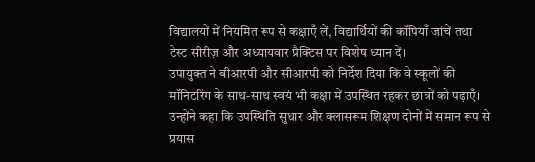विद्यालयों में नियमित रूप से कक्षाएँ लें, विद्यार्थियों की कॉपियाँ जांचें तथा टेस्ट सीरीज़ और अध्यायवार प्रैक्टिस पर विशेष ध्यान दें।
उपायुक्त ने बीआरपी और सीआरपी को निर्देश दिया कि वे स्कूलों की मॉनिटरिंग के साथ-साथ स्वयं भी कक्षा में उपस्थित रहकर छात्रों को पढ़ाएँ। उन्होंने कहा कि उपस्थिति सुधार और क्लासरूम शिक्षण दोनों में समान रूप से प्रयास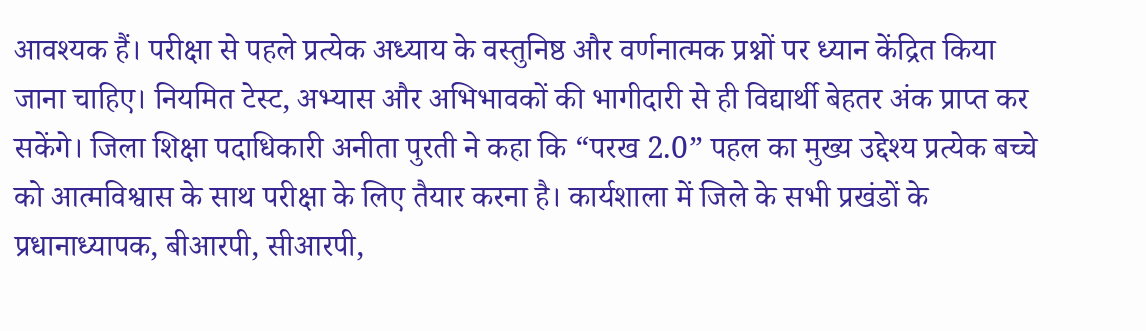आवश्यक हैं। परीक्षा से पहले प्रत्येक अध्याय के वस्तुनिष्ठ और वर्णनात्मक प्रश्नों पर ध्यान केंद्रित किया जाना चाहिए। नियमित टेस्ट, अभ्यास और अभिभावकों की भागीदारी से ही विद्यार्थी बेहतर अंक प्राप्त कर सकेंगे। जिला शिक्षा पदाधिकारी अनीता पुरती ने कहा कि “परख 2.0” पहल का मुख्य उद्देश्य प्रत्येक बच्चे को आत्मविश्वास के साथ परीक्षा के लिए तैयार करना है। कार्यशाला में जिले के सभी प्रखंडों के प्रधानाध्यापक, बीआरपी, सीआरपी,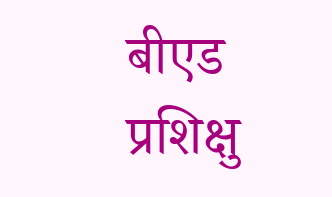बीएड प्रशिक्षु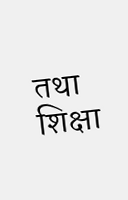तथा शिक्षा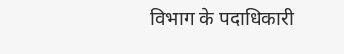विभाग के पदाधिकारी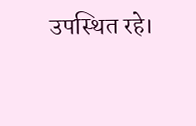उपस्थित रहे।